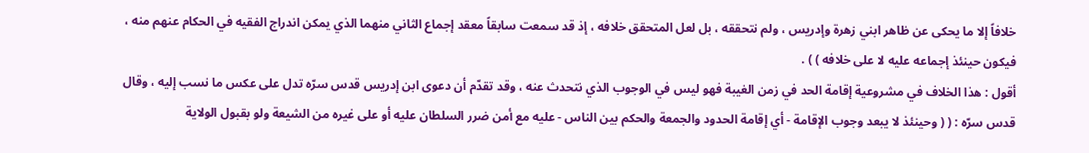خلافاً إلا ما يحكى عن ظاهر ابني زهرة وإدريس ، ولم نتحققه ، بل لعل المتحقق خلافه ، إذ قد سمعت سابقاً معقد إجماع الثاني منهما الذي يمكن اندراج الفقيه في الحكام عنهم منه ، فيكون حينئذ إجماعه عليه لا على خلافه ) ) .
أقول : هذا الخلاف في مشروعية إقامة الحد في زمن الغيبة فهو ليس في الوجوب الذي نتحدث عنه ، وقد تقدّم أن دعوى ابن إدريس قدس سرّه تدل على عكس ما نسب إليه ، وقال قدس سرّه : ( ( وحينئذ لا يبعد وجوب الإقامة - أي إقامة الحدود والجمعة والحكم بين الناس - عليه مع أمن ضرر السلطان عليه أو على غيره من الشيعة ولو بقبول الولاية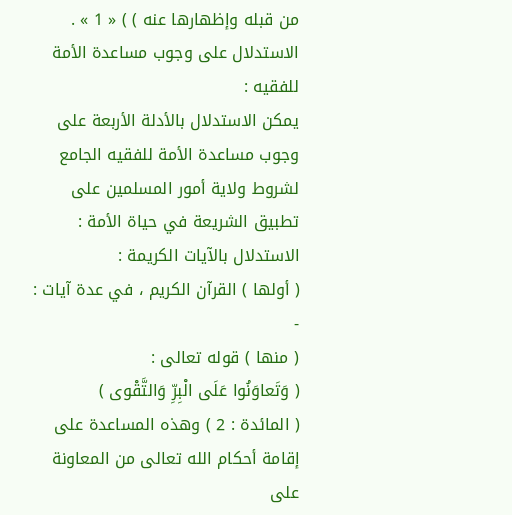من قبله وإظهارها عنه ) ) « 1 » .
الاستدلال على وجوب مساعدة الأمة للفقيه :
يمكن الاستدلال بالأدلة الأربعة على وجوب مساعدة الأمة للفقيه الجامع لشروط ولاية أمور المسلمين على تطبيق الشريعة في حياة الأمة :
الاستدلال بالآيات الكريمة :
( أولها ) القرآن الكريم ، في عدة آيات : -
( منها ) قوله تعالى :
( وَتَعاوَنُوا عَلَى الْبِرِّ وَالتَّقْوى )
( المائدة : 2 ) وهذه المساعدة على إقامة أحكام الله تعالى من المعاونة على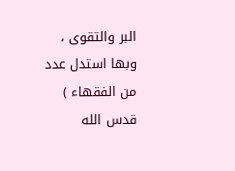البر والتقوى ، وبها استدل عدد من الفقهاء ) قدس الله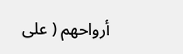أرواحهم ( على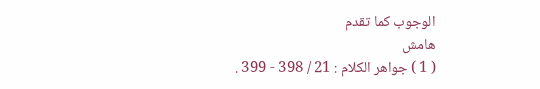الوجوب كما تقدم
هامش
( 1 ) جواهر الكلام : 21 / 398 - 399 .